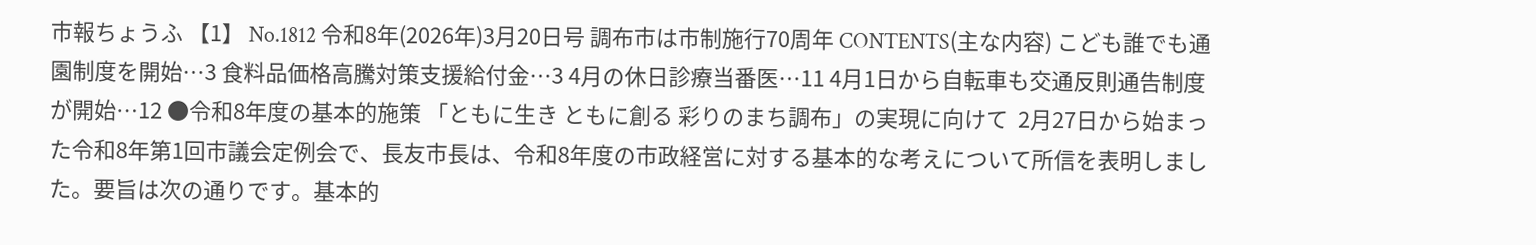市報ちょうふ 【1】 No.1812 令和8年(2026年)3月20日号 調布市は市制施行70周年 CONTENTS(主な内容) こども誰でも通園制度を開始…3 食料品価格高騰対策支援給付金…3 4月の休日診療当番医…11 4月1日から自転車も交通反則通告制度が開始…12 ●令和8年度の基本的施策 「ともに生き ともに創る 彩りのまち調布」の実現に向けて  2月27日から始まった令和8年第1回市議会定例会で、長友市長は、令和8年度の市政経営に対する基本的な考えについて所信を表明しました。要旨は次の通りです。基本的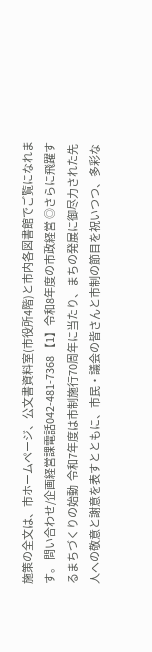施策の全文は、市ホームページ、公文書資料室(市役所4階)と市内各図書館でご覧になれます。 問い合わせ/企画経営課電話042-481-7368 【1】令和8年度の市政経営 ◎さらに飛躍するまちづくりの始動  令和7年度は市制施行70周年に当たり、まちの発展に御尽力された先人への敬意と謝意を表すとともに、市民・議会の皆さんと市制の節目を祝いつつ、多彩な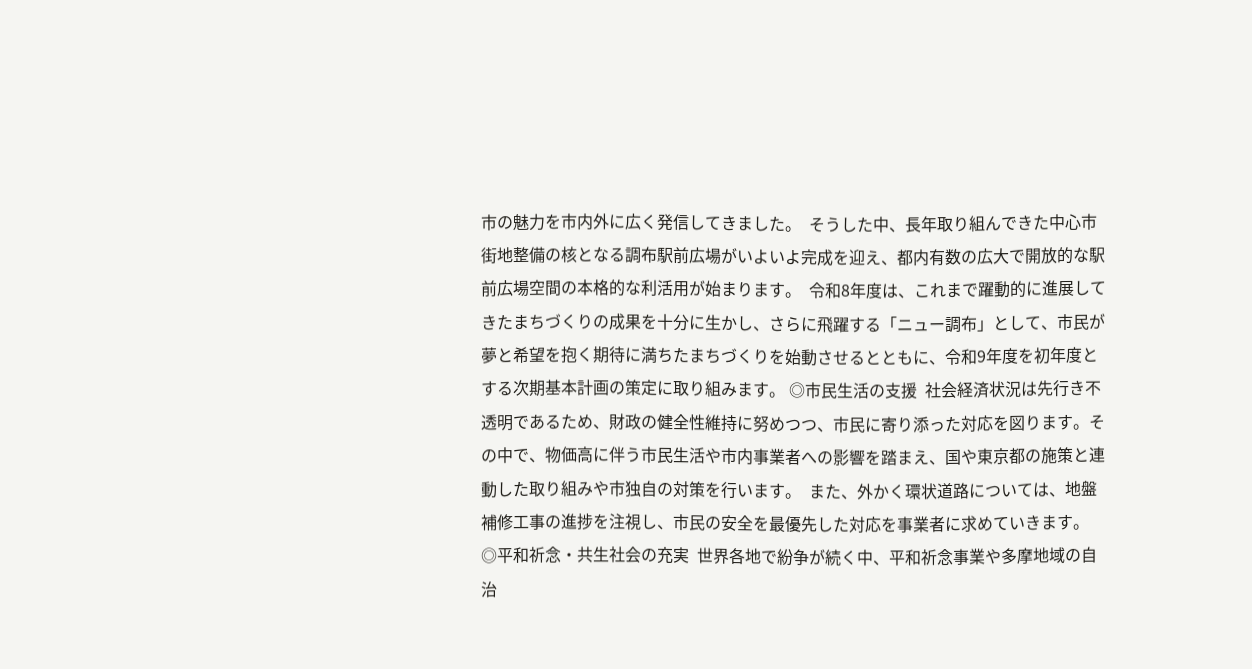市の魅力を市内外に広く発信してきました。  そうした中、長年取り組んできた中心市街地整備の核となる調布駅前広場がいよいよ完成を迎え、都内有数の広大で開放的な駅前広場空間の本格的な利活用が始まります。  令和8年度は、これまで躍動的に進展してきたまちづくりの成果を十分に生かし、さらに飛躍する「ニュー調布」として、市民が夢と希望を抱く期待に満ちたまちづくりを始動させるとともに、令和9年度を初年度とする次期基本計画の策定に取り組みます。 ◎市民生活の支援  社会経済状況は先行き不透明であるため、財政の健全性維持に努めつつ、市民に寄り添った対応を図ります。その中で、物価高に伴う市民生活や市内事業者への影響を踏まえ、国や東京都の施策と連動した取り組みや市独自の対策を行います。  また、外かく環状道路については、地盤補修工事の進捗を注視し、市民の安全を最優先した対応を事業者に求めていきます。 ◎平和祈念・共生社会の充実  世界各地で紛争が続く中、平和祈念事業や多摩地域の自治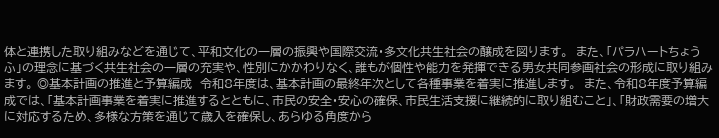体と連携した取り組みなどを通じて、平和文化の一層の振興や国際交流・多文化共生社会の醸成を図ります。  また、「パラハートちょうふ」の理念に基づく共生社会の一層の充実や、性別にかかわりなく、誰もが個性や能力を発揮できる男女共同参画社会の形成に取り組みます。 ◎基本計画の推進と予算編成  令和8年度は、基本計画の最終年次として各種事業を着実に推進します。  また、令和8年度予算編成では、「基本計画事業を着実に推進するとともに、市民の安全・安心の確保、市民生活支援に継続的に取り組むこと」、「財政需要の増大に対応するため、多様な方策を通じて歳入を確保し、あらゆる角度から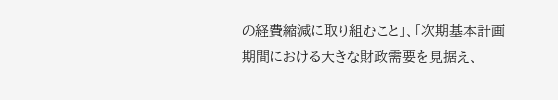の経費縮減に取り組むこと」、「次期基本計画期間における大きな財政需要を見据え、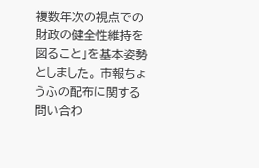複数年次の視点での財政の健全性維持を図ること」を基本姿勢としました。 市報ちょうふの配布に関する問い合わ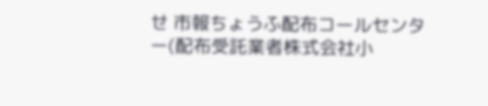せ 市報ちょうふ配布コールセンター(配布受託業者株式会社小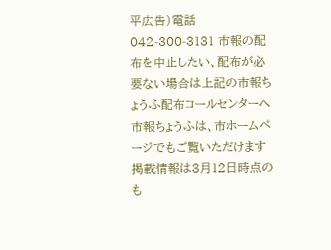平広告)電話042-300-3131 市報の配布を中止したい、配布が必要ない場合は上記の市報ちょうふ配布コールセンターへ 市報ちょうふは、市ホームページでもご覧いただけます 掲載情報は3月12日時点のも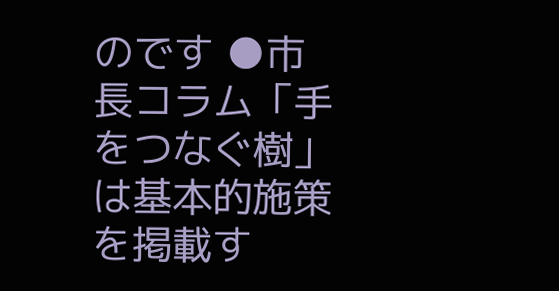のです ●市長コラム「手をつなぐ樹」は基本的施策を掲載す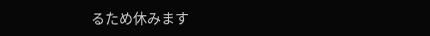るため休みます